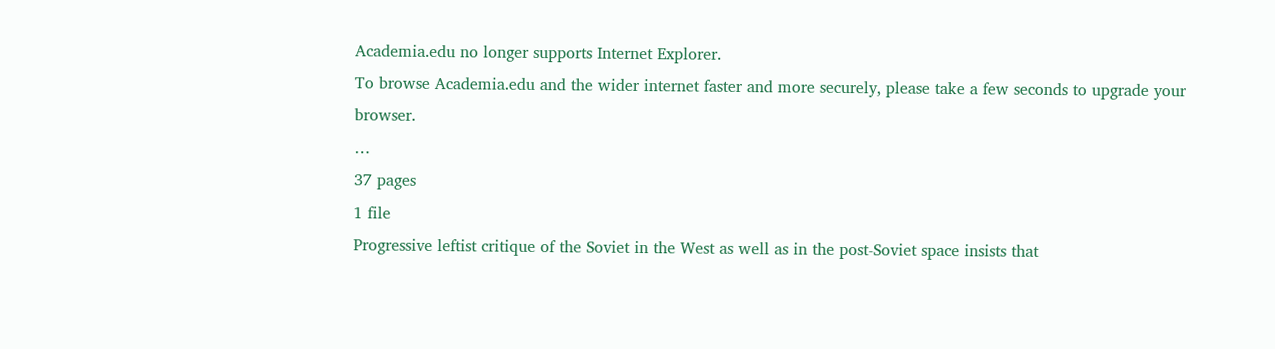Academia.edu no longer supports Internet Explorer.
To browse Academia.edu and the wider internet faster and more securely, please take a few seconds to upgrade your browser.
…
37 pages
1 file
Progressive leftist critique of the Soviet in the West as well as in the post-Soviet space insists that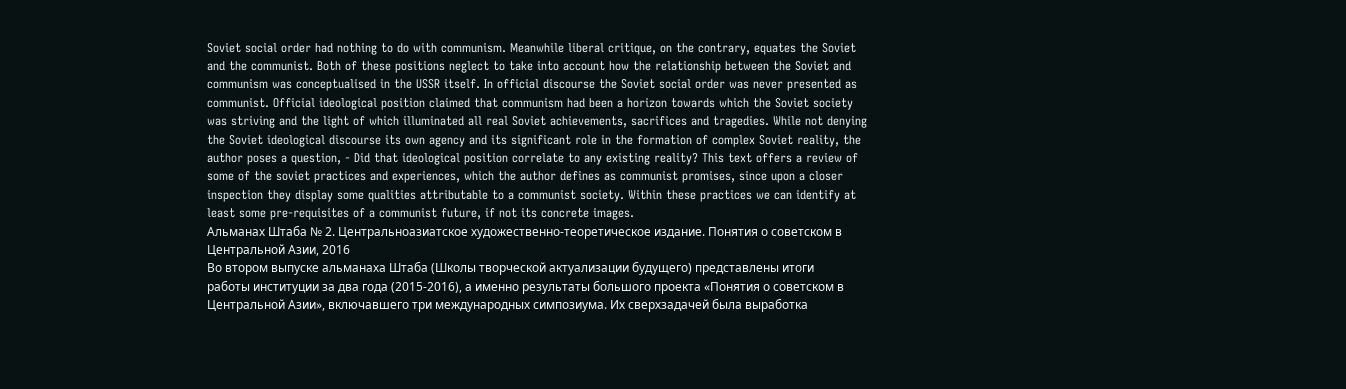Soviet social order had nothing to do with communism. Meanwhile liberal critique, on the contrary, equates the Soviet and the communist. Both of these positions neglect to take into account how the relationship between the Soviet and communism was conceptualised in the USSR itself. In official discourse the Soviet social order was never presented as communist. Official ideological position claimed that communism had been a horizon towards which the Soviet society was striving and the light of which illuminated all real Soviet achievements, sacrifices and tragedies. While not denying the Soviet ideological discourse its own agency and its significant role in the formation of complex Soviet reality, the author poses a question, - Did that ideological position correlate to any existing reality? This text offers a review of some of the soviet practices and experiences, which the author defines as communist promises, since upon a closer inspection they display some qualities attributable to a communist society. Within these practices we can identify at least some pre-requisites of a communist future, if not its concrete images.
Альманах Штаба № 2. Центральноазиатское художественно-теоретическое издание. Понятия о советском в Центральной Азии, 2016
Во втором выпуске альманаха Штаба (Школы творческой актуализации будущего) представлены итоги работы институции за два года (2015-2016), а именно результаты большого проекта «Понятия о советском в Центральной Азии», включавшего три международных симпозиума. Их сверхзадачей была выработка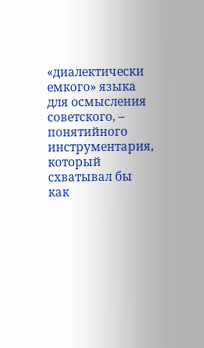«диалектически емкого» языка для осмысления советского, – понятийного инструментария, который схватывал бы как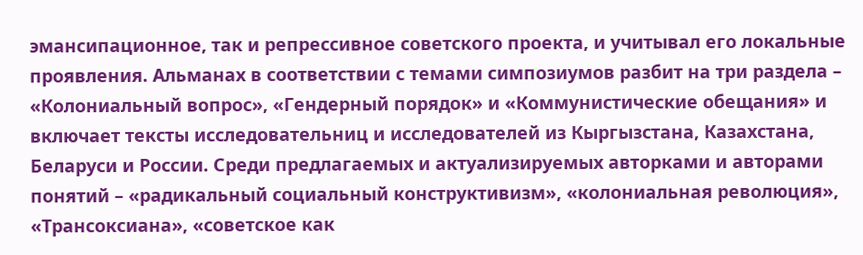эмансипационное, так и репрессивное советского проекта, и учитывал его локальные проявления. Альманах в соответствии с темами симпозиумов разбит на три раздела – «Колониальный вопрос», «Гендерный порядок» и «Коммунистические обещания» и включает тексты исследовательниц и исследователей из Кыргызстана, Казахстана, Беларуси и России. Среди предлагаемых и актуализируемых авторками и авторами понятий – «радикальный социальный конструктивизм», «колониальная революция», «Трансоксиана», «советское как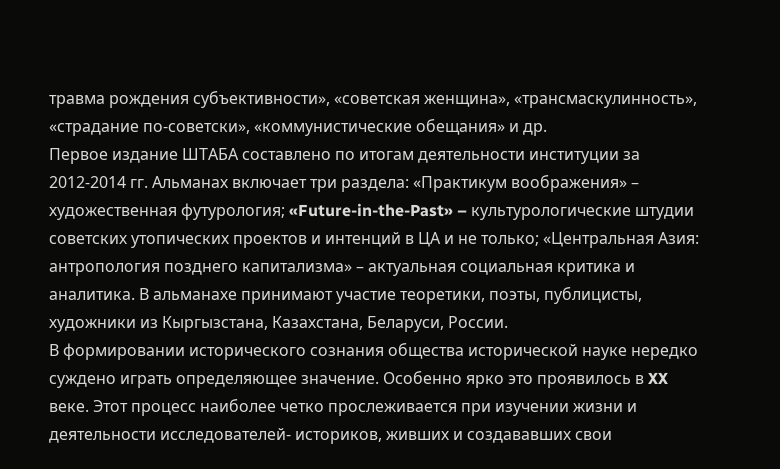травма рождения субъективности», «советская женщина», «трансмаскулинность», «страдание по-советски», «коммунистические обещания» и др.
Первое издание ШТАБА составлено по итогам деятельности институции за 2012-2014 гг. Альманах включает три раздела: «Практикум воображения» – художественная футурология; «Future-in-the-Past» – культурологические штудии советских утопических проектов и интенций в ЦА и не только; «Центральная Азия: антропология позднего капитализма» – актуальная социальная критика и аналитика. В альманахе принимают участие теоретики, поэты, публицисты, художники из Кыргызстана, Казахстана, Беларуси, России.
В формировании исторического сознания общества исторической науке нередко суждено играть определяющее значение. Особенно ярко это проявилось в XX веке. Этот процесс наиболее четко прослеживается при изучении жизни и деятельности исследователей- историков, живших и создававших свои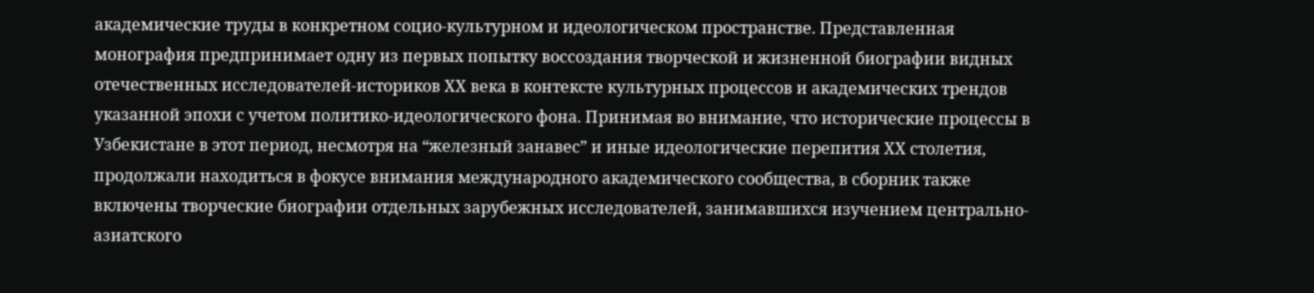академические труды в конкретном социо-культурном и идеологическом пространстве. Представленная монография предпринимает одну из первых попытку воссоздания творческой и жизненной биографии видных отечественных исследователей-историков ХХ века в контексте культурных процессов и академических трендов указанной эпохи с учетом политико-идеологического фона. Принимая во внимание, что исторические процессы в Узбекистане в этот период, несмотря на “железный занавес” и иные идеологические перепития ХХ столетия, продолжали находиться в фокусе внимания международного академического сообщества, в сборник также включены творческие биографии отдельных зарубежных исследователей, занимавшихся изучением центрально- азиатского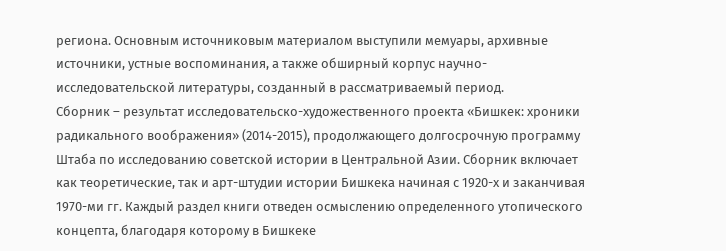региона. Основным источниковым материалом выступили мемуары, архивные источники, устные воспоминания, а также обширный корпус научно-исследовательской литературы, созданный в рассматриваемый период.
Сборник – результат исследовательско-художественного проекта «Бишкек: хроники радикального воображения» (2014-2015), продолжающего долгосрочную программу Штаба по исследованию советской истории в Центральной Азии. Сборник включает как теоретические, так и арт-штудии истории Бишкека начиная с 1920-х и заканчивая 1970-ми гг. Каждый раздел книги отведен осмыслению определенного утопического концепта, благодаря которому в Бишкеке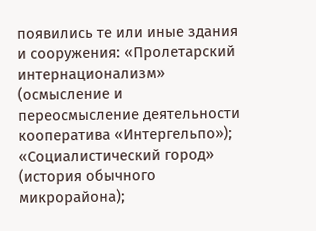появились те или иные здания и сооружения: «Пролетарский интернационализм» (осмысление и переосмысление деятельности кооператива «Интергельпо»); «Социалистический город» (история обычного микрорайона);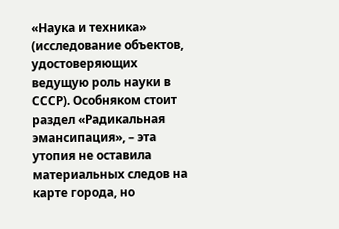«Наука и техника» (исследование объектов, удостоверяющих ведущую роль науки в СССР). Особняком стоит раздел «Радикальная эмансипация», – эта утопия не оставила материальных следов на карте города, но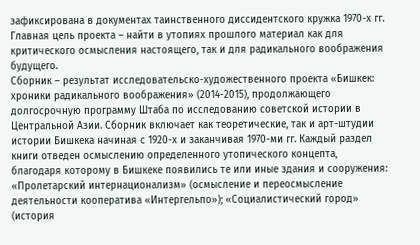зафиксирована в документах таинственного диссидентского кружка 1970-х гг. Главная цель проекта – найти в утопиях прошлого материал как для критического осмысления настоящего, так и для радикального воображения будущего.
Сборник – результат исследовательско-художественного проекта «Бишкек: хроники радикального воображения» (2014-2015), продолжающего долгосрочную программу Штаба по исследованию советской истории в Центральной Азии. Сборник включает как теоретические, так и арт-штудии истории Бишкека начиная с 1920-х и заканчивая 1970-ми гг. Каждый раздел книги отведен осмыслению определенного утопического концепта, благодаря которому в Бишкеке появились те или иные здания и сооружения: «Пролетарский интернационализм» (осмысление и переосмысление деятельности кооператива «Интергельпо»); «Социалистический город» (история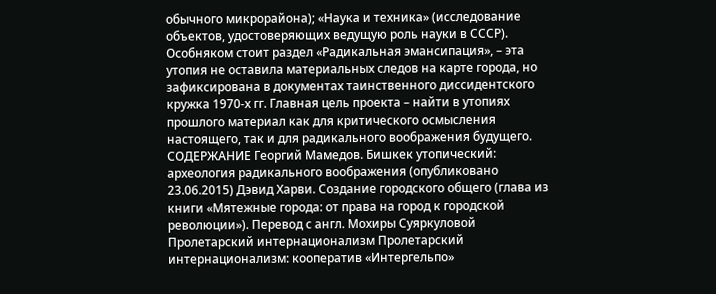обычного микрорайона); «Наука и техника» (исследование объектов, удостоверяющих ведущую роль науки в СССР). Особняком стоит раздел «Радикальная эмансипация», – эта утопия не оставила материальных следов на карте города, но зафиксирована в документах таинственного диссидентского кружка 1970-х гг. Главная цель проекта – найти в утопиях прошлого материал как для критического осмысления настоящего, так и для радикального воображения будущего. СОДЕРЖАНИЕ Георгий Мамедов. Бишкек утопический: археология радикального воображения (опубликовано 23.06.2015) Дэвид Харви. Создание городского общего (глава из книги «Мятежные города: от права на город к городской революции»). Перевод с англ. Мохиры Суяркуловой Пролетарский интернационализм Пролетарский интернационализм: кооператив «Интергельпо»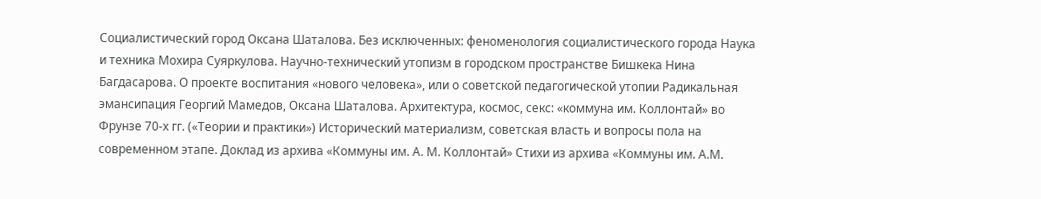Социалистический город Оксана Шаталова. Без исключенных: феноменология социалистического города Наука и техника Мохира Суяркулова. Научно-технический утопизм в городском пространстве Бишкека Нина Багдасарова. О проекте воспитания «нового человека», или о советской педагогической утопии Радикальная эмансипация Георгий Мамедов, Оксана Шаталова. Архитектура, космос, секс: «коммуна им. Коллонтай» во Фрунзе 70-х гг. («Теории и практики») Исторический материализм, советская власть и вопросы пола на современном этапе. Доклад из архива «Коммуны им. А. М. Коллонтай» Стихи из архива «Коммуны им. А.М.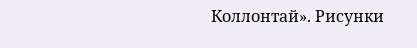Коллонтай». Рисунки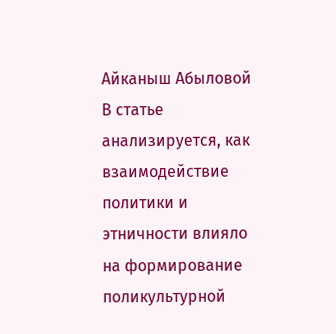Айканыш Абыловой
В статье анализируется, как взаимодействие политики и этничности влияло на формирование поликультурной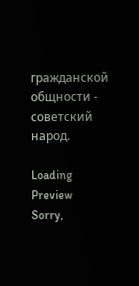гражданской общности - советский народ.

Loading Preview
Sorry,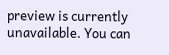preview is currently unavailable. You can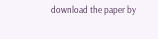download the paper by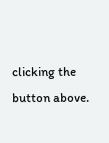clicking the button above.